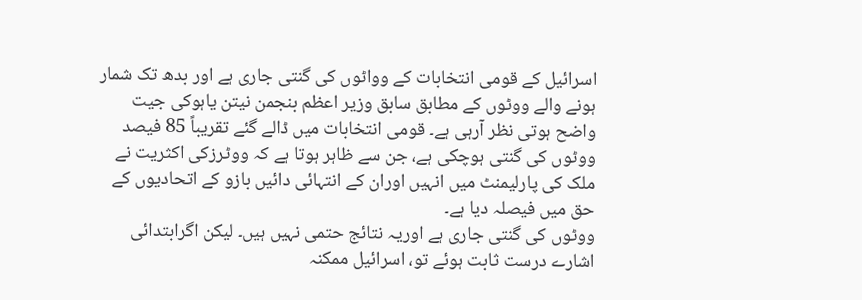اسرائیل کے قومی انتخابات کے وواٹوں کی گنتی جاری ہے اور بدھ تک شمار ہونے والے ووٹوں کے مطابق سابق وزیر اعظم بنجمن نیتن یاہوکی جیت واضح ہوتی نظر آرہی ہے۔ قومی انتخابات میں ڈالے گئے تقریباً 85 فیصد ووٹوں کی گنتی ہوچکی ہے، جن سے ظاہر ہوتا ہے کہ ووٹرزکی اکثریت نے ملک کی پارلیمنٹ میں انہیں اوران کے انتہائی دائیں بازو کے اتحادیوں کے حق میں فیصلہ دیا ہے۔
ووٹوں کی گنتی جاری ہے اوریہ نتائج حتمی نہیں ہیں۔ لیکن اگرابتدائی اشارے درست ثابت ہوئے تو، اسرائیل ممکنہ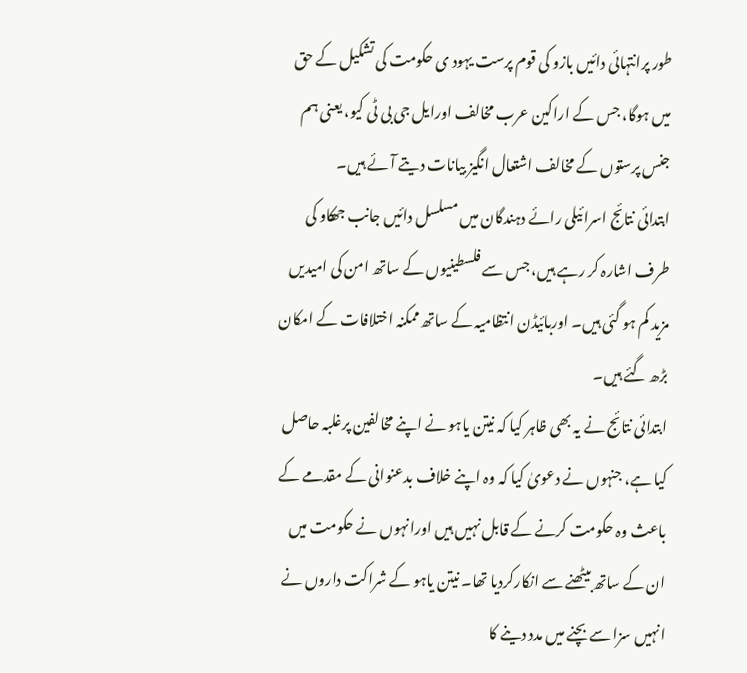طور پرانتہائی دائیں بازو کی قوم پرست یہود ی حکومت کی تشکیل کے حق میں ہوگا، جس کے اراکین عرب مخالف اورایل جی بی ٹی کیو، یعنی ہم جنس پرستوں کے مخالف اشتعال انگیز بیانات دیتے آئے ہیں۔
ابتدائی نتائج اسرائیلی رائے دہندگان میں مسلسل دائیں جانب جھکاو کی طرف اشارہ کر رہے ہیں، جس سے فلسطینیوں کے ساتھ امن کی امیدیں مزید کم ہو گئی ہیں۔ اوربائیڈن انتظامیہ کے ساتھ ممکنہ اختلافات کے امکان بڑھ گئے ہیں۔
ابتدائی نتائج نے یہ بھی ظاہر کیا کہ نیتن یاہو نے اپنے مخالفین پرغلبہ حاصل کیا ہے، جنہوں نے دعویٰ کیا کہ وہ اپنے خلاف بدعنوانی کے مقدمے کے باعث وہ حکومت کرنے کے قابل نہیں ہیں اورانہوں نے حکومت میں ان کے ساتھ بیٹھنے سے انکارکردیا تھا۔ نیتن یاہو کے شراکت داروں نے انہیں سزا سے بچنے میں مدد دینے کا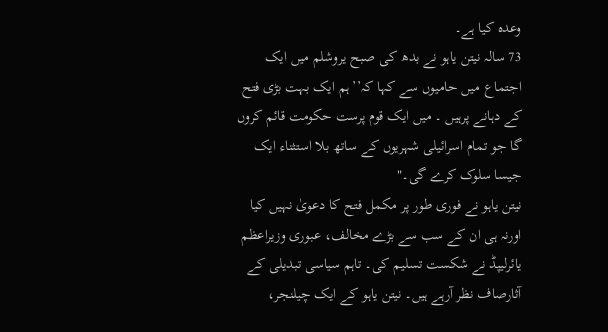وعدہ کیا ہے۔
73 سالہ نیتن یاہو نے بدھ کی صبح یروشلم میں ایک اجتماع میں حامیوں سے کہا کہ’’ہم ایک بہت بڑی فتح کے دہانے پرہیں ۔ میں ایک قوم پرست حکومت قائم کروں گا جو تمام اسرائیلی شہریوں کے ساتھ بلا استثناء ایک جیسا سلوک کرے گی۔"
نیتن یاہو نے فوری طور پر مکمل فتح کا دعویٰ نہیں کیا اورنہ ہی ان کے سب سے بڑے مخالف، عبوری وزیراعظم یائرلیپڈ نے شکست تسلیم کی۔ تاہم سیاسی تبدیلی کے آثارصاف نظر آرہے ہیں۔ نیتن یاہو کے ایک چیلنجر،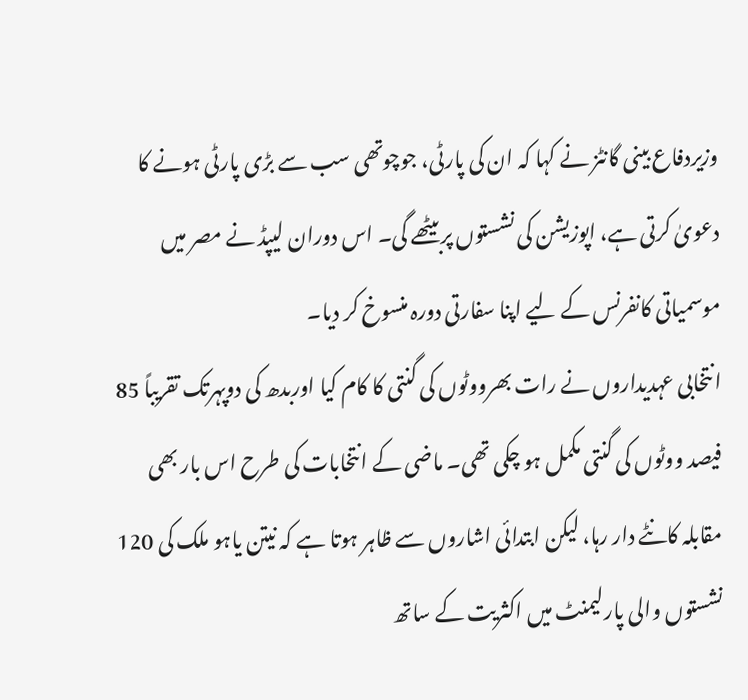وزیردفاع بینی گانٹز نے کہا کہ ان کی پارٹی، جوچوتھی سب سے بڑی پارٹی ہونے کا دعویٰ کرتی ہے، اپوزیشن کی نشستوں پربیٹھے گی۔ اس دوران لیپڈ نے مصر میں موسمیاتی کانفرنس کے لیے اپنا سفارتی دورہ منسوخ کر دیا۔
انتخابی عہدیداروں نے رات بھرووٹوں کی گنتی کا کام کیا اوربدھ کی دوپہرتک تقریباً 85 فیصد ووٹوں کی گنتی مکمل ہو چکی تھی۔ ماضی کے انتخابات کی طرح اس بار بھی مقابلہ کانٹے دار رہا، لیکن ابتدائی اشاروں سے ظاہر ہوتا ہے کہ نیتن یاہو ملک کی 120 نشستوں والی پارلیمنٹ میں اکثریت کے ساتھ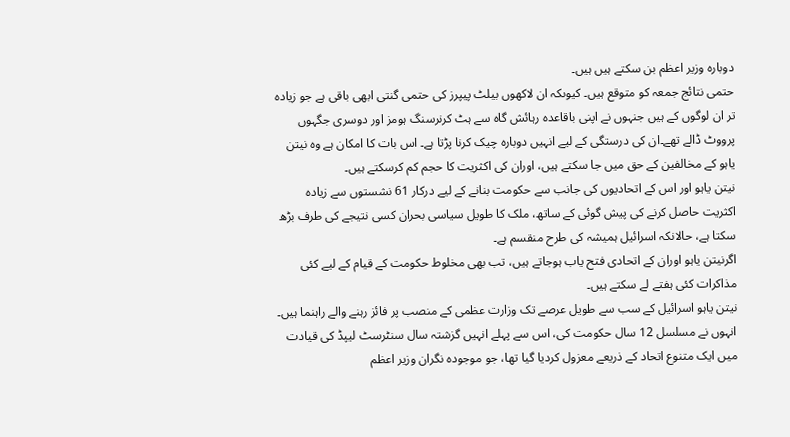دوبارہ وزیر اعظم بن سکتے ہیں ہیں۔
حتمی نتائج جمعہ کو متوقع ہیں۔ کیوںکہ ان لاکھوں بیلٹ پیپرز کی حتمی گنتی ابھی باقی ہے جو زیادہ تر ان لوگوں کے ہیں جنہوں نے اپنی باقاعدہ رہائش گاہ سے ہٹ کرنرسنگ ہومز اور دوسری جگہوں پرووٹ ڈالے تھے۔ان کی درستگی کے لیے انہیں دوبارہ چیک کرنا پڑتا ہے۔ اس بات کا امکان ہے وہ نیتن یاہو کے مخالفین کے حق میں جا سکتے ہیں، اوران کی اکثریت کا حجم کم کرسکتے ہیں۔
نیتن یاہو اور اس کے اتحادیوں کی جانب سے حکومت بنانے کے لیے درکار 61 نشستوں سے زیادہ اکثریت حاصل کرنے کی پیش گوئی کے ساتھ، ملک کا طویل سیاسی بحران کسی نتیجے کی طرف بڑھ سکتا ہے، حالانکہ اسرائیل ہمیشہ کی طرح منقسم ہے۔
اگرنیتن یاہو اوران کے اتحادی فتح یاب ہوجاتے ہیں، تب بھی مخلوط حکومت کے قیام کے لیے کئی مذاکرات کئی ہفتے لے سکتے ہیں۔
نیتن یاہو اسرائیل کے سب سے طویل عرصے تک وزارت عظمی کے منصب پر فائز رہنے والے راہنما ہیں۔ انہوں نے مسلسل 12 سال حکومت کی، اس سے پہلے انہیں گزشتہ سال سنٹرسٹ لیپڈ کی قیادت میں ایک متنوع اتحاد کے ذریعے معزول کردیا گیا تھا، جو موجودہ نگران وزیر اعظم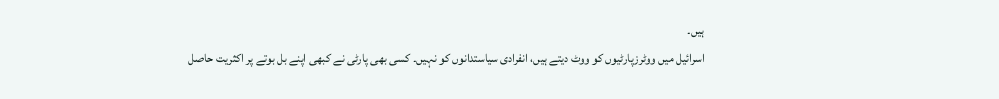ہیں۔
اسرائیل میں ووٹرزپارٹیوں کو ووٹ دیتے ہیں، انفرادی سیاستدانوں کو نہیں۔ کسی بھی پارٹی نے کبھی اپنے بل بوتے پر اکثریت حاصل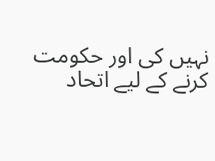نہیں کی اور حکومت کرنے کے لیے اتحاد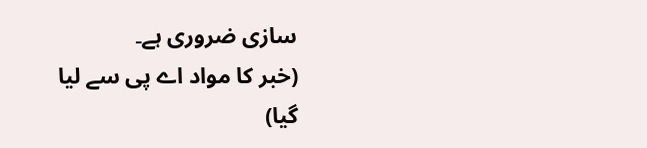سازی ضروری ہے۔
(خبر کا مواد اے پی سے لیا گیا)